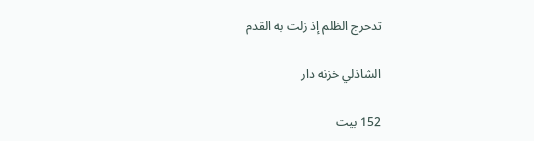تدحرج الظلم إذ زلت به القدم

الشاذلي خزنه دار

152 بيت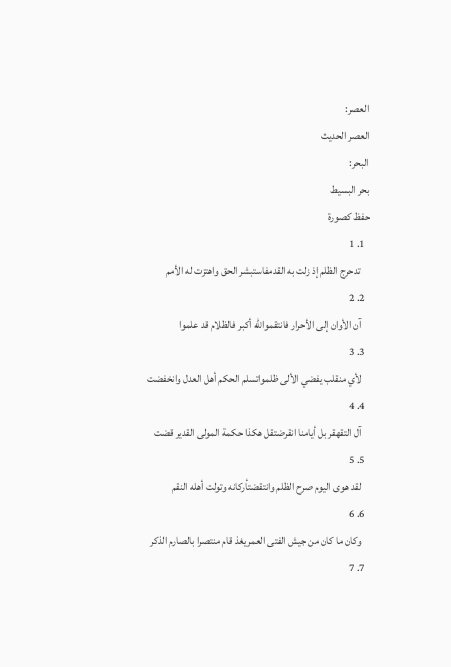العصر:
العصر الحديث
البحر:
بحر البسيط
حفظ كصورة
  1. 1
    تدحرج الظلم إذ زلت به القدمفاستبشر الحق واهتزت له الأمم
  2. 2
    آن الأوان إلى الأحرار فانتقمواللّه أكبر فالظلام قد علموا
  3. 3
    لأي منقلب يفضي الألى ظلمواتسلم الحكم أهل العدل وانخفضت
  4. 4
    آل التقهقر بل أيامنا انقرضتقل هكذا حكمة المولى القدير قضت
  5. 5
    لقد هوى اليوم صرح الظلم وانتقضتأركانه وتولت أهله النقم
  6. 6
    وكان ما كان من جيش الفتى العمريغذ قام منتصرا بالصارم الذكر
  7. 7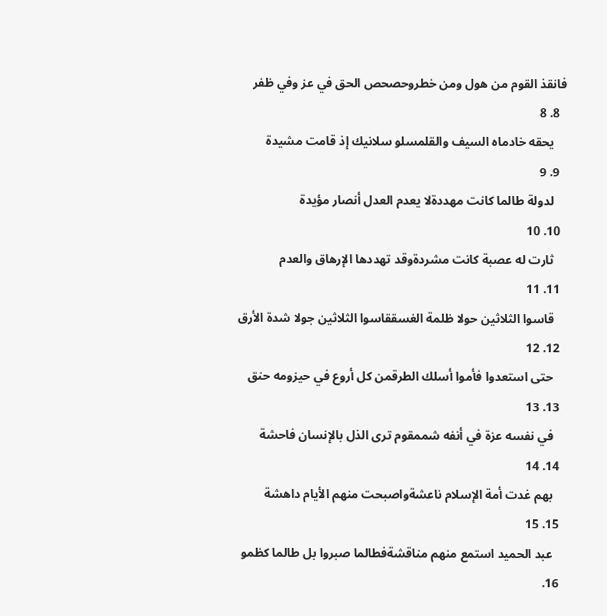فانقذ القوم من هول ومن خطروحصحص الحق في عز وفي ظفر
  8. 8
    يحقه خادماه السيف والقلمسلو سلانيك إذ قامت مشيدة
  9. 9
    لدولة طالما كانت مهددةلا يعدم العدل أنصار مؤيدة
  10. 10
    ثارت له عصبة كانت مشردةوقد تهددها الإرهاق والعدم
  11. 11
    قاسوا الثلاثين حولا ظلمة الغسققاسوا الثلاثين جولا شدة الأرق
  12. 12
    حتى استعدوا فأموا أسلك الطرقمن كل أروع في حيزومه حنق
  13. 13
    في نفسه عزة في أنفه شممقوم ترى الذل بالإنسان فاحشة
  14. 14
    بهم غدت أمة الإسلام ناعشةواصبحت منهم الأيام داهشة
  15. 15
    عبد الحميد استمع منهم مناقشةفطالما صبروا بل طالما كظمو
  16.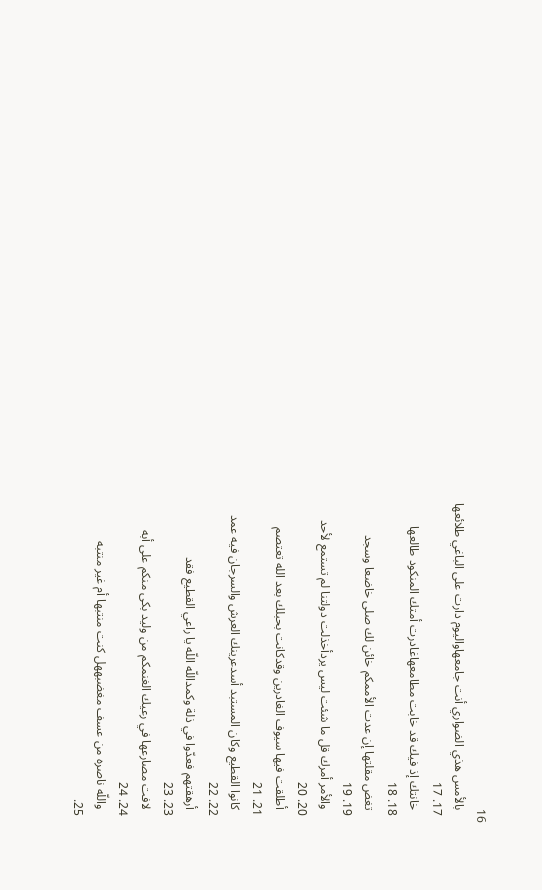16
    بالأمس هذي الضواري أنت جامعهاواليوم دارت على الباغي طلائعها
  17. 17
    خانتك إذ فيك قد خابت مطامعهاغادرت أمتك المنكود طالعها
  18. 18
    تغض مقلتها إن عدت الأممكم خائن لك صلى خاضعا وسجد
  19. 19
    والأمر أمرك قل ما شئت ليس يردأخذلت دولتنا لم تستمع لأحد
  20. 20
    أطلقت فيها سيوف الغادرين وقدكانت بحبلك بعد الله تعتصم
  21. 21
    كانوا القطيع وكان المستبد أسدعرينك العرش والسرجان فيه عمد
  22. 22
    أرهقتهم فعدّوا في ذلة وكمداللّه اللّه يا راعي القطيع فقد
  23. 23
    لافت مصارعها في رعيك الغنمكم من وليد بكى منكم على أبه
  24. 24
    واللّه ناصره من عسف مغضبههل كنت منتبها أم غير منتبه
  25.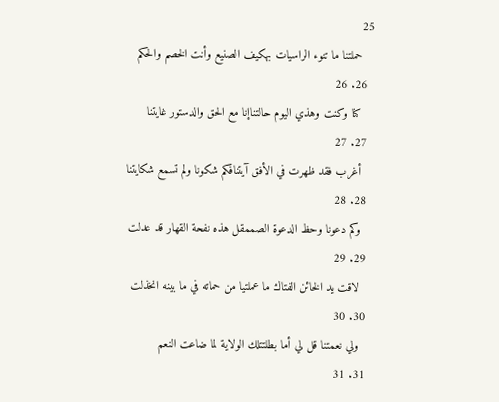25
    حملتنا ما تنوء الراسيات بهكيف الصنيع وأنت الخصم والحكم
  26. 26
    كنا وكنت وهذي اليوم حالتناإنا مع الحق والدستور غايتنا
  27. 27
    أغرب فقد ظهرت في الأفق آيتنافكم شكونا ولم تسمع شكايتنا
  28. 28
    وكم دعونا وحظ الدعوة الصممقل هذه نفحة القهار قد عدلت
  29. 29
    لاقت يد الخائن الفتاك ما عملتيا من حماته في ما بينه انخذلت
  30. 30
    ولي نعمتنا قل لي أما بطلتتلك الولاية لما ضاعت النعم
  31. 31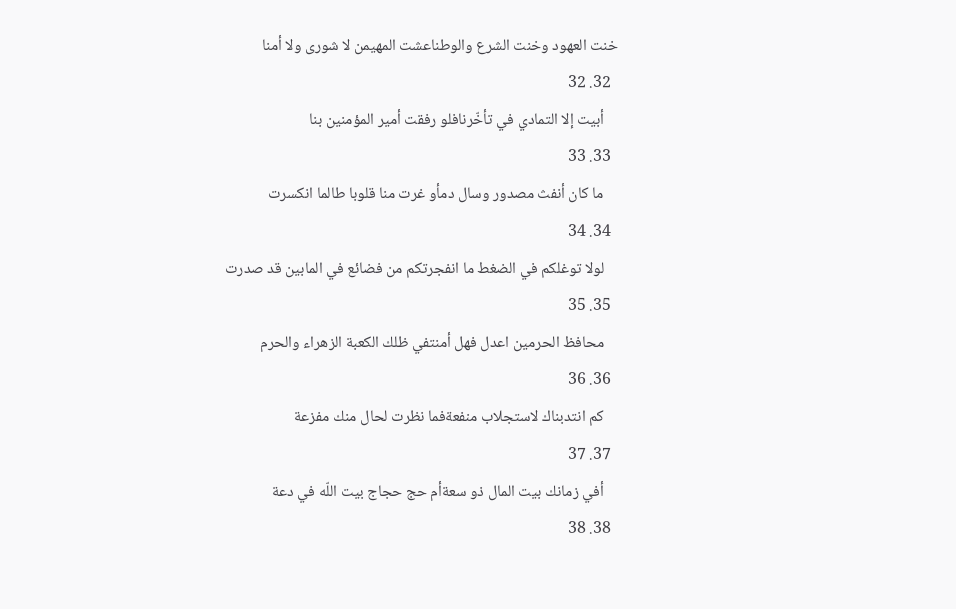خنت العهود وخنت الشرع والوطناعشت المهيمن لا شورى ولا أمنا
  32. 32
    أبيت إلا التمادي في تأخّرنافلو رفقت أمير المؤمنين بنا
  33. 33
    ما كان أنفث مصدور وسال دمأو غرت منا قلوبا طالما انكسرت
  34. 34
    لولا توغلكم في الضغط ما انفجرتكم من فضائع في المابين قد صدرت
  35. 35
    محافظ الحرمين اعدل فهل أمنتفي ظلك الكعبة الزهراء والحرم
  36. 36
    كم انتدبناك لاستجلاب منفعةفما نظرت لحال منك مفزعة
  37. 37
    أفي زمانك بيت المال ذو سعةأم حج حجاج بيت اللّه في دعة
  38. 38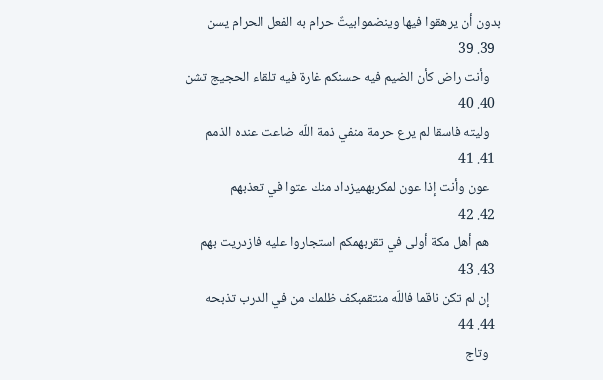بدون أن يرهقوا فيها وينضموابيتٌ حرام به الفعل الحرام يسن
  39. 39
    وأنت راض كأن الضيم فيه حسنكم غارة فيه تلقاء الحجيج تشن
  40. 40
    وليته فاسقا لم يرع حرمة منفي ذمة اللّه ضاعت عنده الذمم
  41. 41
    عون وأنت إذا عون لمكربهميزداد منك عتوا في تعذبهم
  42. 42
    هم أهل مكة أولى في تقربهمكم استجاروا عليه فازدريت بهم
  43. 43
    إن لم تكن ناقما فاللّه منتقمبكف ظلمك من في الدرب تذبحه
  44. 44
    وتاج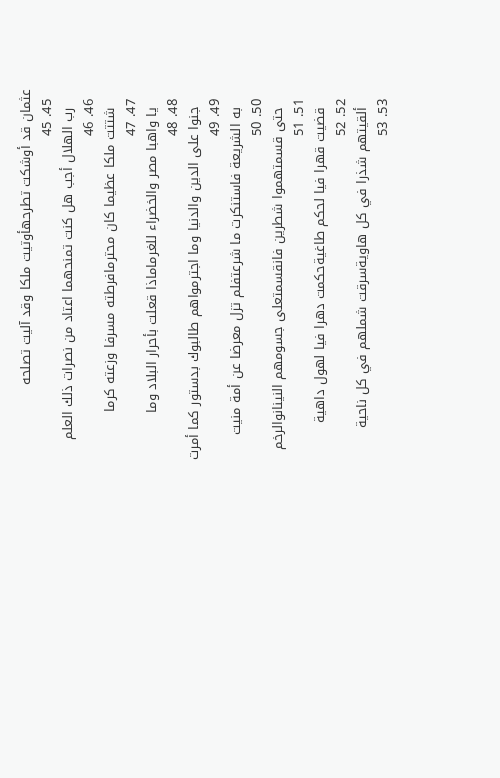عثمان قد أوشكت تطرحهأوتيت ملكا وقد آليت تصلحه
  45. 45
    رب الهلال أجب هل كنت تمنحهما اعتاد من نصرات ذلك العلم
  46. 46
    شتتت ملكا عظيما كان محترمافرطته مسرفا وزعته كرما
  47. 47
    يا واهبا مصر والخضراء للغرماماذا قعلت بأحرار البلاد وما
  48. 48
    جنوا على الدين والدنيا وما اجترمواهم طالبوك بدستور كما أمرت
  49. 49
    به الشريعة فاستنكرت ما شرعتفلم تزل معرضا عن أمة منيت
  50. 50
    حتى قسمتهموا شطرين فانقسمتعلى جسومهم النينانوالرخم
  51. 51
    قضيت قهرا فيا لحكم طاغيةحكمت دهرا فيا لهول داهية
  52. 52
    ألقيتهم شذرا في كل هاويةسرقت شملهم في كل ناحية
  53. 53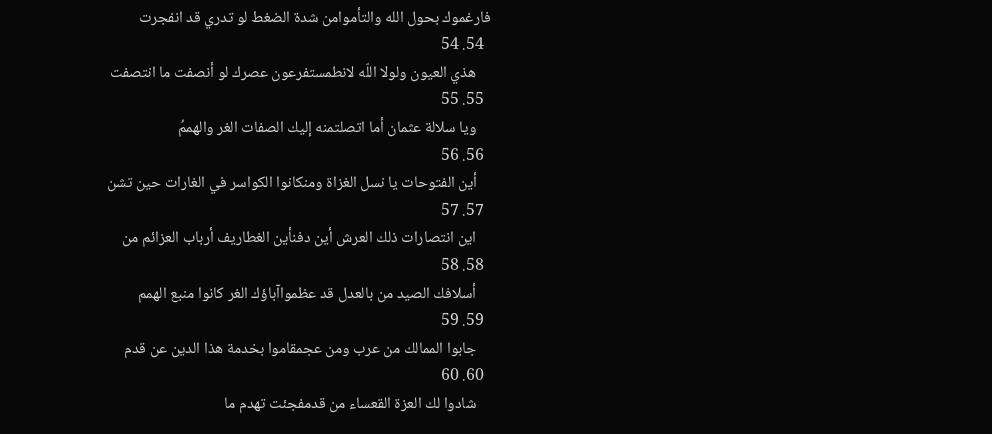فارغموك بحول الله والتأموامن شدة الضغط لو تدري قد انفجرت
  54. 54
    هذي العيون ولولا اللّه لانطمستفرعون عصرك لو أنصفت ما انتصفت
  55. 55
    ويا سلالة عثمان أما اتصلتمنه إليك الصفات الغر والهممُ
  56. 56
    أين الفتوحات يا نسل الغزاة ومنكانوا الكواسر في الغارات حين تشن
  57. 57
    اين انتصارات ذلك العرش أين دفنأين الغطاريف أرباب العزائم من
  58. 58
    أسلافك الصيد من بالعدل قد عظمواآباؤك الغر كانوا منبع الهمم
  59. 59
    جابوا الممالك من عرب ومن عجمقاموا بخدمة هذا الدين عن قدم
  60. 60
    شادوا لك العزة القعساء من قدمفجئت تهدم ما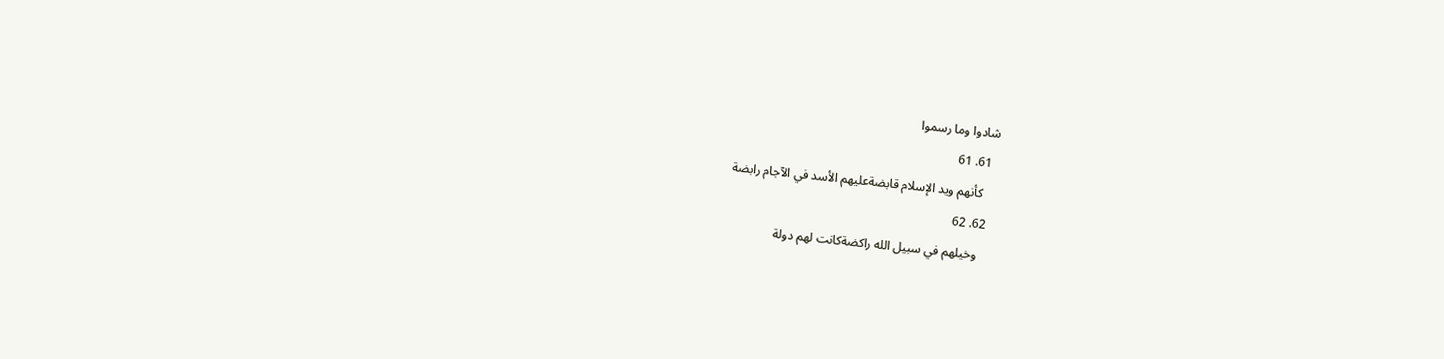شادوا وما رسموا
  61. 61
    كأنهم ويد الإسلام قابضةعليهم الأسد في الآجام رابضة
  62. 62
    وخيلهم في سبيل الله راكضةكانت لهم دولة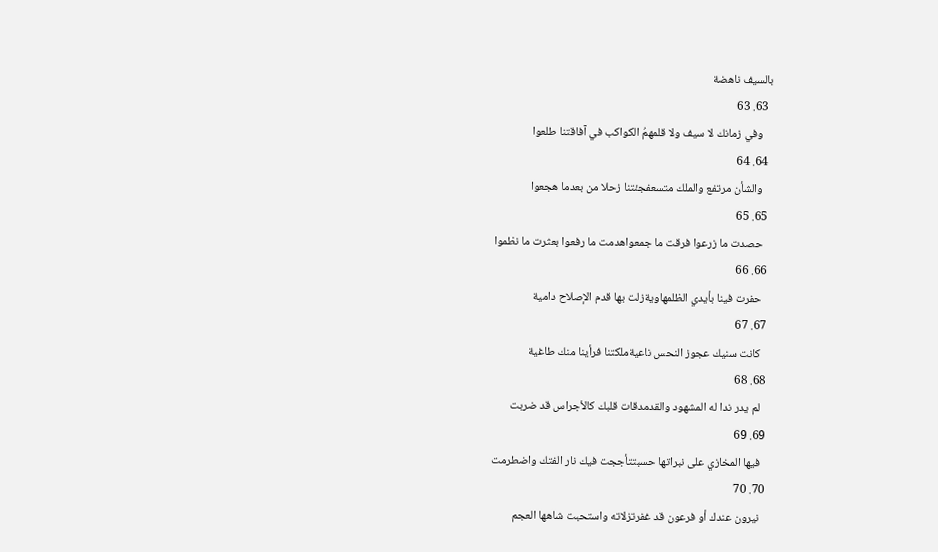بالسيف ناهضة
  63. 63
    وفي زمانك لا سيف ولا قلمهمُ الكواكب في آفاقتنا طلعوا
  64. 64
    والشأن مرتفع والملك متسعفجئتنا زحلا من بعدما هجعوا
  65. 65
    حصدت ما زرعوا فرقت ما جمعواهدمت ما رفعوا بعثرت ما نظموا
  66. 66
    حفرت فينا بأيدي الظلمهاويةزلت بها قدم الإصلاح دامية
  67. 67
    كانت سنيك عجوز النحس ناعيةملكتنا فرأينا منك طاغية
  68. 68
    لم يدر ندا له المشهود والقدمدقات قلبك كالأجراس قد ضربت
  69. 69
    فيها المخازي على نبراتها حسبتتأججت فيك نار الفتك واضطرمت
  70. 70
    نيرون عندك أو فرعون قد غفرتزلاته واستحبت شاهها العجم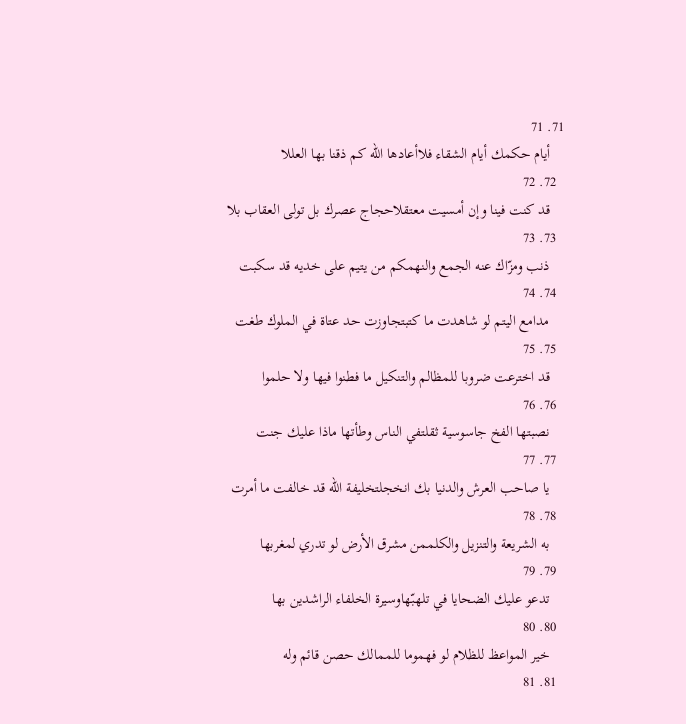71. 71
    أيام حكمك أيام الشقاء فلاأعادها اللّه كم ذقنا بها العللا
  72. 72
    قد كنت فينا وإن أمسيت معتقلاحجاج عصرك بل تولى العقاب بلا
  73. 73
    ذنب ومزّاك عنه الجمع والنهمكم من يتيم على خديه قد سكبت
  74. 74
    مدامع اليتم لو شاهدت ما كتبتجاوزت حد عتاة في الملوك طغت
  75. 75
    قد اخترعت ضروبا للمظالم والتنكيل ما فطنوا فيها ولا حلموا
  76. 76
    نصبتها الفخ جاسوسية ثقلتفي الناس وطأتها ماذا عليك جنت
  77. 77
    يا صاحب العرش والدنيا بك انخجلتخليفة الله قد خالفت ما أمرت
  78. 78
    به الشريعة والتنزيل والكلممن مشرق الأرض لو تدري لمغربها
  79. 79
    تدعو عليك الضحايا في تلهبّهاوسيرة الخلفاء الراشدين بها
  80. 80
    خير المواعظ للظلام لو فهموما للممالك حصن قائم وله
  81. 81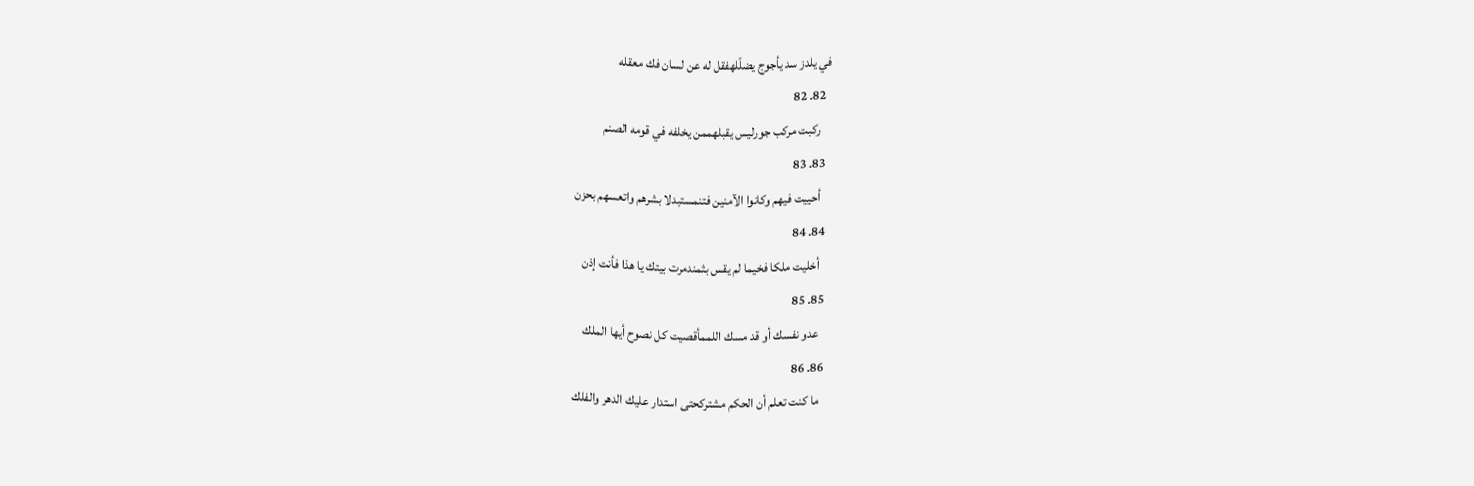في يلدز سد يأجوج يضلّلهفقل له عن لسان فك معقله
  82. 82
    ركبت مركب جورليس يقبلهممن يخلفه في قومه الصنم
  83. 83
    أحييت فيهم وكانوا الآمنين فتنمستبدلا بشرهم واتعسهم بحزن
  84. 84
    أخليت ملكا فخيما لم يقس بثمندمرت بيتك يا هذا فأنت إذن
  85. 85
    عدو نفسك أو قد مسك اللممأقصيت كل نصوح أيها الملك
  86. 86
    ما كنت تعلم أن الحكم مشتركحتى استدار عليك الدهر والفلك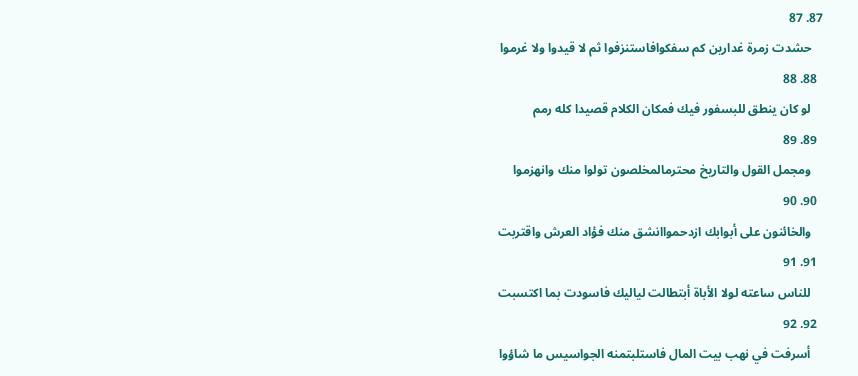87. 87
    حشدت زمرة غدارين كم سفكوافاستنزفوا ثم لا قيدوا ولا غرموا
  88. 88
    لو كان ينطق للبسفور فيك فمكان الكلام قصيدا كله رمم
  89. 89
    ومجمل القول والتاريخ محترمالمخلصون تولوا منك وانهزموا
  90. 90
    والخائنون على أبوابك ازدحمواانشق منك فؤاد العرش واقتربت
  91. 91
    للناس ساعته لولا الأباة أبتطالت لياليك فاسودت بما اكتسبت
  92. 92
    أسرفت في نهب بيت المال فاستلبتمنه الجواسيس ما شاؤوا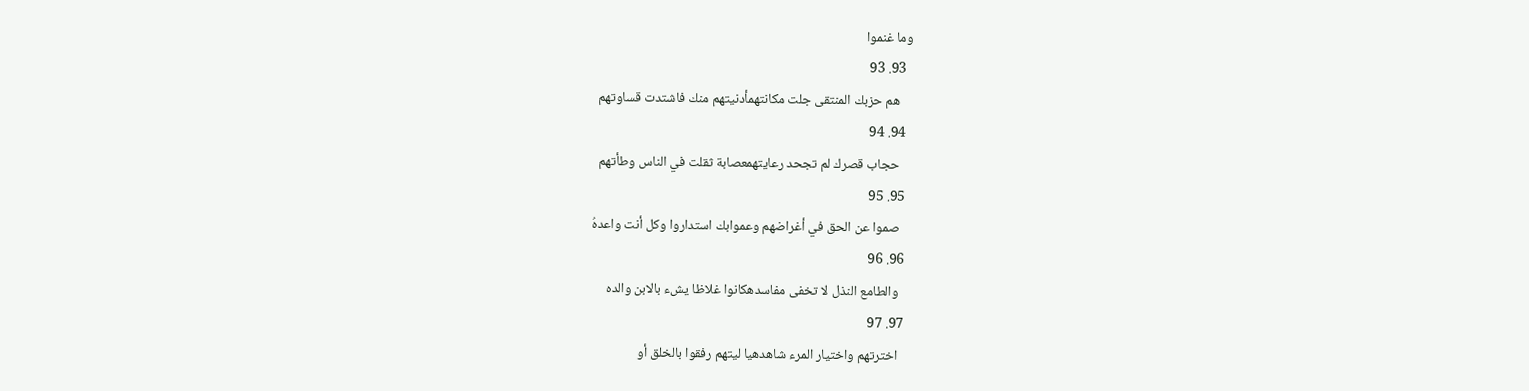وما غنموا
  93. 93
    هم حزبك المنتقى جلت مكانتهمأدنيتهم منك فاشتدت قساوتهم
  94. 94
    حجاب قصرك لم تجحد رعايتهمعصابة ثقلت في الناس وطأتهم
  95. 95
    صموا عن الحق في أغراضهم وعموابك استداروا وكل أنت واعدهُ
  96. 96
    والطامع النذل لا تخفى مفاسدهكانوا غلاظا يشء بالابن والده
  97. 97
    اخترتهم واختيار المرء شاهدهيا ليتهم رفقوا بالخلق أو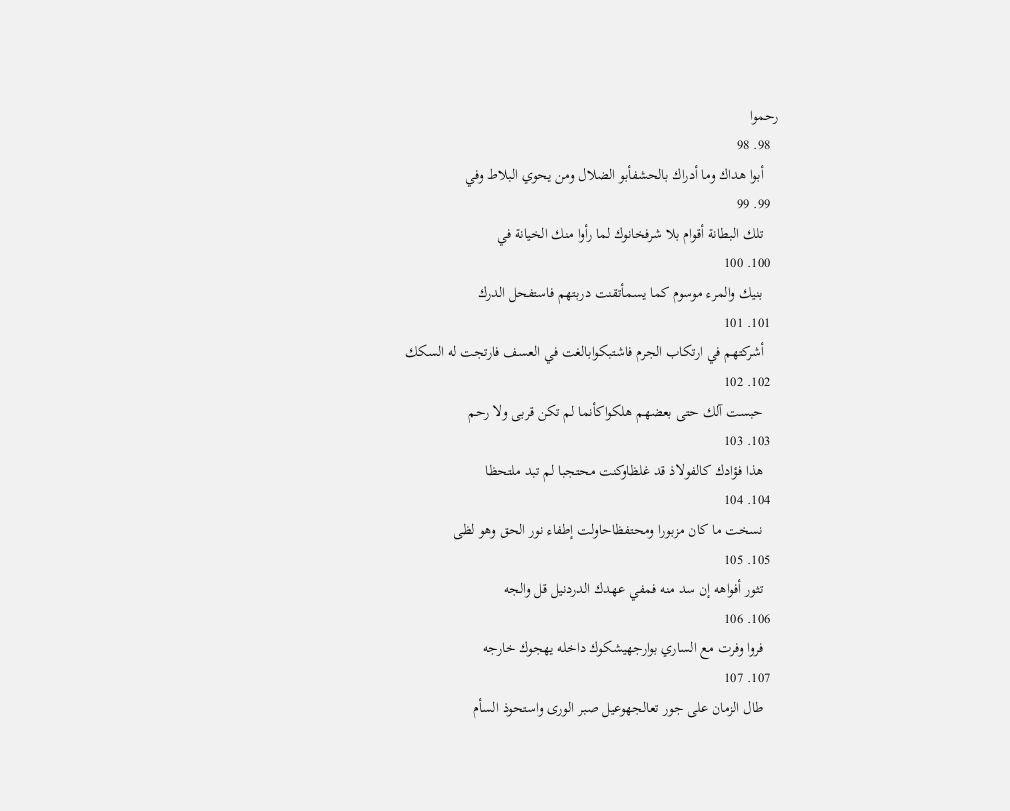رحموا
  98. 98
    أبوا هداك وما أدراك بالحشفأبو الضلال ومن يحوي البلاط وفي
  99. 99
    تلك البطانة أقوام بلا شرفخانوك لما رأوا منك الخيانة في
  100. 100
    بنيك والمرء موسوم كما يسمأتقنت دربتهم فاستفحل الدرك
  101. 101
    أشركتهم في ارتكاب الجرم فاشتبكوابالغت في العسف فارتجت له السكك
  102. 102
    حبست آلك حتى بعضهم هلكواكأنما لم تكن قربى ولا رحم
  103. 103
    هذا فؤادك كالفولاذ قد غلظاوكنت محتجبا لم تبد ملتحظا
  104. 104
    نسخت ما كان مزبورا ومحتفظاحاولت إطفاء نور الحق وهو لظى
  105. 105
    تثور أفواهه إن سد منه فمفي عهدك الدردنيل قل والجه
  106. 106
    فروا وفرت مع الساري بوارجهيشكوك داخله يهجوك خارجه
  107. 107
    طال الزمان على جور تعالجهوعيل صبر الورى واستحوذ السأم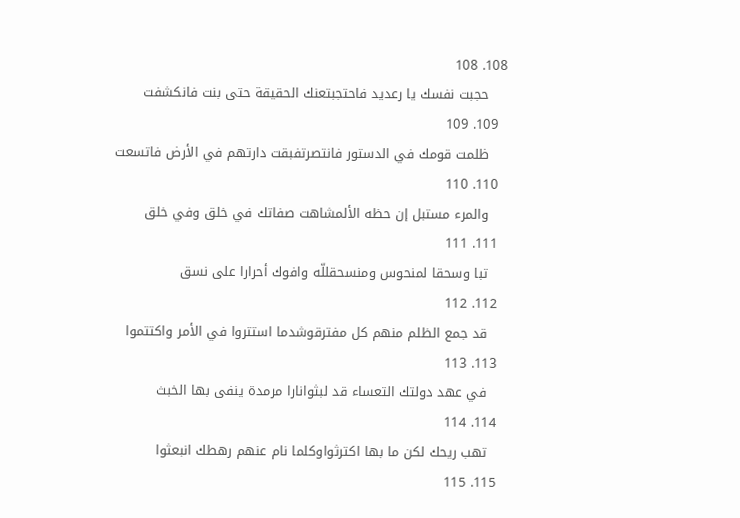108. 108
    حجبت نفسك يا رعديد فاحتجبتعنك الحقيقة حتى بنت فانكشفت
  109. 109
    ظلمت قومك في الدستور فانتصرتفبقت دارتهم في الأرض فاتسعت
  110. 110
    والمرء مستبل إن حظه الألمشاهت صفاتك في خلق وفي خلق
  111. 111
    تبا وسحقا لمنحوس ومنسحقللّه وافوك أحرارا على نسق
  112. 112
    قد جمع الظلم منهم كل مفترقوشدما استتروا في الأمر واكتتموا
  113. 113
    في عهد دولتك التعساء قد لبثوانارا مرمدة ينفى بها الخبث
  114. 114
    تهب ريحك لكن ما بها اكترثواوكلما نام عنهم رهطك انبعثوا
  115. 115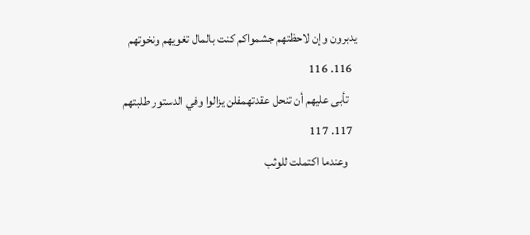يدبرون وإن لاحظتهم جشمواكم كنت بالمال تغويهم ونخوتهم
  116. 116
    تأبى عليهم أن تنحل عقدتهمفلن يزالوا وفي الدستور طلبتهم
  117. 117
    وعندما اكتملت للوثب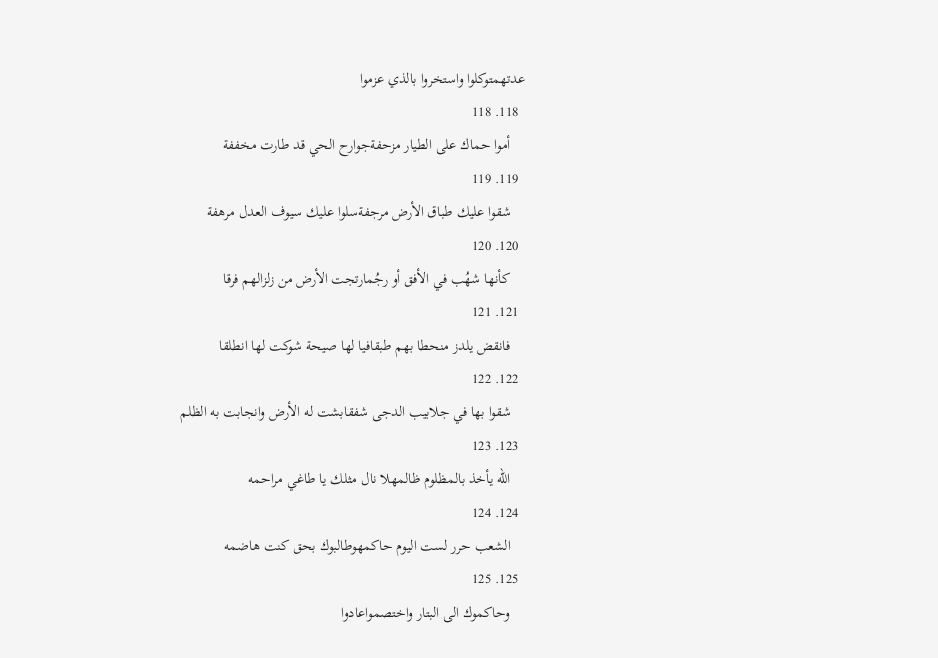عدتهمتوكلوا واستخروا بالذي عزموا
  118. 118
    أموا حماك على الطيار مزحفةجوارح الحي قد طارت مخففة
  119. 119
    شقوا عليك طباق الأرض مرجفةسلوا عليك سيوف العدل مرهفة
  120. 120
    كأنها شهُب في الأفق أو رجُمارتجت الأرض من زلزالهم فرقا
  121. 121
    فانقض يلدز منحطا بهم طبقافيا لها صيحة شوكت لها انطلقا
  122. 122
    شقوا بها في جلابيب الدجى شفقابشت له الأرض وانجابت به الظلم
  123. 123
    اللّه يأخذ بالمظلوم ظالمهلا نال مثلك يا طاغي مراحمه
  124. 124
    الشعب حرر لست اليوم حاكمهوطالبوك بحق كنت هاضمه
  125. 125
    وحاكموك الى البتار واختصمواعادوا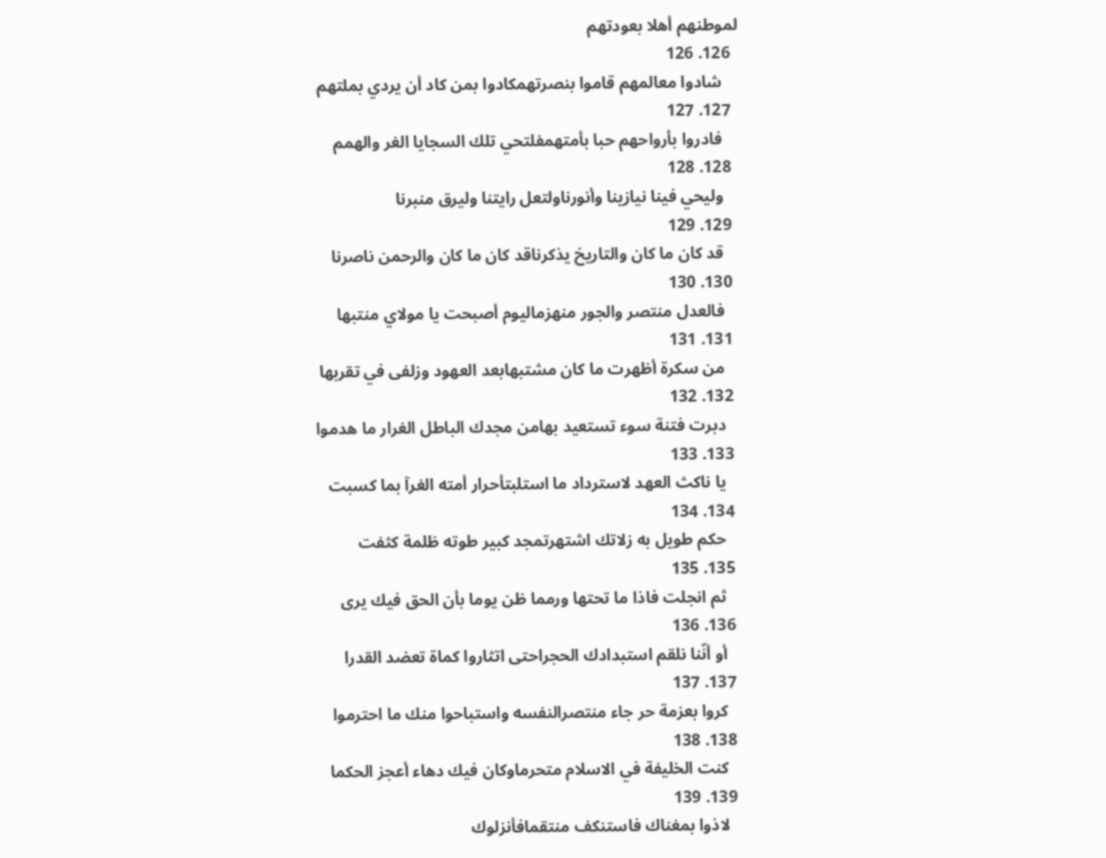لموطنهم أهلا بعودتهم
  126. 126
    شادوا معالمهم قاموا بنصرتهمكادوا بمن كاد أن يردي بملتهم
  127. 127
    فادروا بأرواحهم حبا بأمتهمفلتحي تلك السجايا الغر والهمم
  128. 128
    وليحي فينا نيازينا وأنورناولتعل رايتنا وليرق منبرنا
  129. 129
    قد كان ما كان والتاريخ يذكرناقد كان ما كان والرحمن ناصرنا
  130. 130
    فالعدل منتصر والجور منهزماليوم أصبحت يا مولاي منتبها
  131. 131
    من سكرة أظهرت ما كان مشتبهابعد العهود وزلفى في تقربها
  132. 132
    دبرت فتنة سوء تستعيد بهامن مجدك الباطل الغرار ما هدموا
  133. 133
    يا ناكث العهد لاسترداد ما استلبتأحرار أمته الغرآ بما كسبت
  134. 134
    حكم طويل به زلاتك اشتهرتمجد كبير طوته ظلمة كثفت
  135. 135
    ثم انجلت فاذا ما تحتها ورمما ظن يوما بأن الحق فيك يرى
  136. 136
    أو أنّنا نلقم استبدادك الحجراحتى اتثاروا كماة تعضد القدرا
  137. 137
    كروا بعزمة حر جاء منتصرالنفسه واستباحوا منك ما احترموا
  138. 138
    كنت الخليفة في الاسلام متحرماوكان فيك دهاء أعجز الحكما
  139. 139
    لاذوا بمغناك فاستنكف منتقمافأنزلوك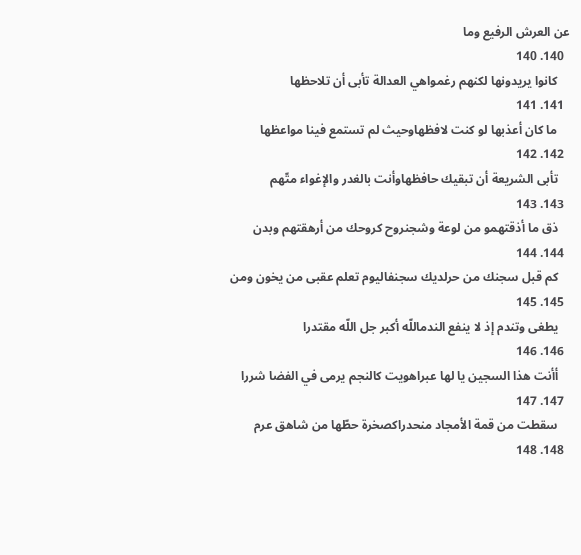عن العرش الرفيع وما
  140. 140
    كانوا يريدونها لكنهم رغمواهي العدالة تأبى أن تلاحظها
  141. 141
    ما كان أعذبها لو كنت لافظهاوحيث لم تستمع فينا مواعظها
  142. 142
    تأبى الشريعة أن تبقيك حافظهاوأنت بالغدر والإغواء متّهم
  143. 143
    ذق ما أذقتهمو من لوعة وشجنروح كروحك من أرهقتهم وبدن
  144. 144
    كم قبل سجنك من حرلديك سجنفاليوم تعلم عقبى من يخون ومن
  145. 145
    يطغى وتندم إذ لا ينفع الندماللّه أكبر جل اللّه مقتدرا
  146. 146
    أأنت هذا السجين يا لها عبراهويت كالنجم يرمى في الفضا شررا
  147. 147
    سقطت من قمة الأمجاد منحدراكصخرة حطّها من شاهق عرم
  148. 148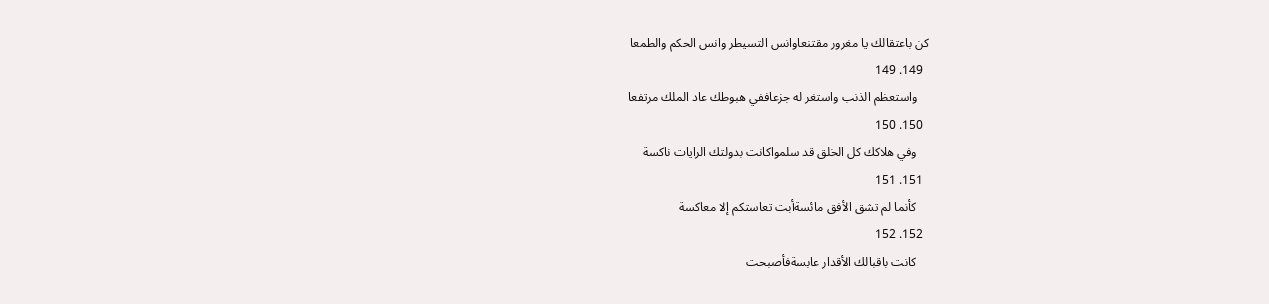كن باعتقالك يا مغرور مقتنعاوانس التسيطر وانس الحكم والطمعا
  149. 149
    واستعظم الذنب واستغر له جزعاففي هبوطك عاد الملك مرتفعا
  150. 150
    وفي هلاكك كل الخلق قد سلمواكانت بدولتك الرايات ناكسة
  151. 151
    كأنما لم تشق الأفق مائسةأبت تعاستكم إلا معاكسة
  152. 152
    كانت باقبالك الأقدار عابسةفأصبحت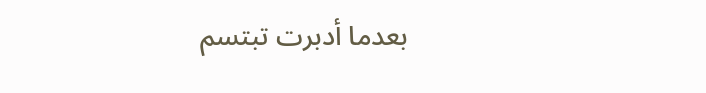بعدما أدبرت تبتسم